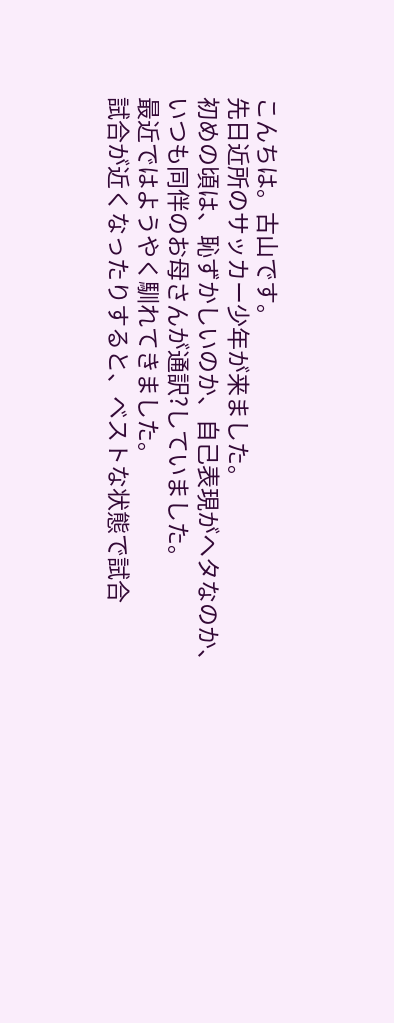こんちは。古山です。
先日近所のサッカー少年が来ました。
初めの頃は、恥ずかしいのか、自己表現がヘタなのか、いつも同伴のお母さんが通訳?していました。
最近ではようやく馴れてきました。
試合が近くなったりすると、ベストな状態で試合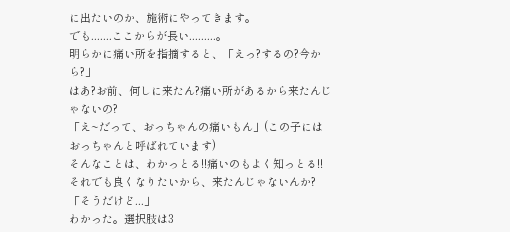に出たいのか、施術にやってきます。
でも.......ここからが長い.........。
明らかに痛い所を指摘すると、「えっ?するの?今から?」
はあ?お前、何しに来たん?痛い所があるから来たんじゃないの?
「え~だって、おっちゃんの痛いもん」(この子にはおっちゃんと呼ばれています)
そんなことは、わかっとる!!痛いのもよく知っとる!!それでも良くなりたいから、来たんじゃないんか?
「そうだけど...」
わかった。選択肢は3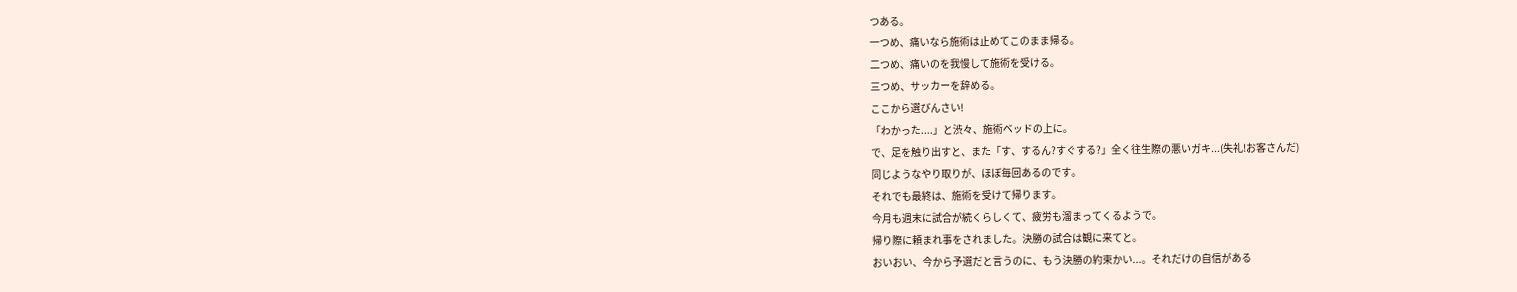つある。
一つめ、痛いなら施術は止めてこのまま帰る。
二つめ、痛いのを我慢して施術を受ける。
三つめ、サッカーを辞める。
ここから選びんさい!
「わかった....」と渋々、施術ベッドの上に。
で、足を触り出すと、また「す、するん?すぐする?」全く往生際の悪いガキ...(失礼!お客さんだ)
同じようなやり取りが、ほぼ毎回あるのです。
それでも最終は、施術を受けて帰ります。
今月も週末に試合が続くらしくて、疲労も溜まってくるようで。
帰り際に頼まれ事をされました。決勝の試合は観に来てと。
おいおい、今から予選だと言うのに、もう決勝の約束かい...。それだけの自信がある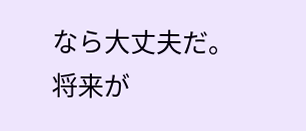なら大丈夫だ。
将来が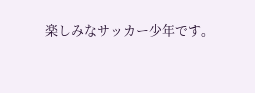楽しみなサッカー少年です。